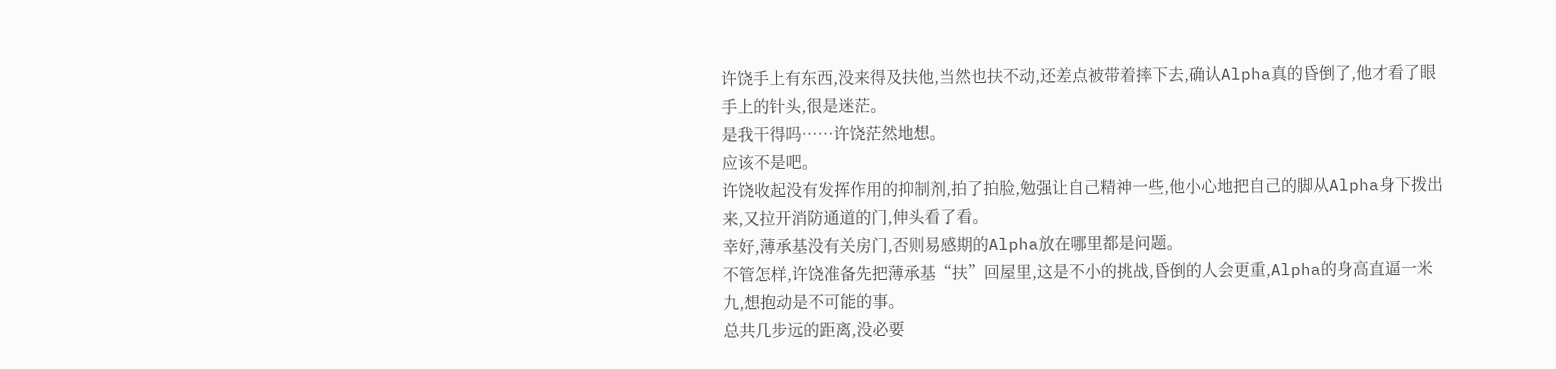许饶手上有东西,没来得及扶他,当然也扶不动,还差点被带着摔下去,确认Alpha真的昏倒了,他才看了眼手上的针头,很是迷茫。
是我干得吗……许饶茫然地想。
应该不是吧。
许饶收起没有发挥作用的抑制剂,拍了拍脸,勉强让自己精神一些,他小心地把自己的脚从Alpha身下拨出来,又拉开消防通道的门,伸头看了看。
幸好,薄承基没有关房门,否则易感期的Alpha放在哪里都是问题。
不管怎样,许饶准备先把薄承基“扶”回屋里,这是不小的挑战,昏倒的人会更重,Alpha的身高直逼一米九,想抱动是不可能的事。
总共几步远的距离,没必要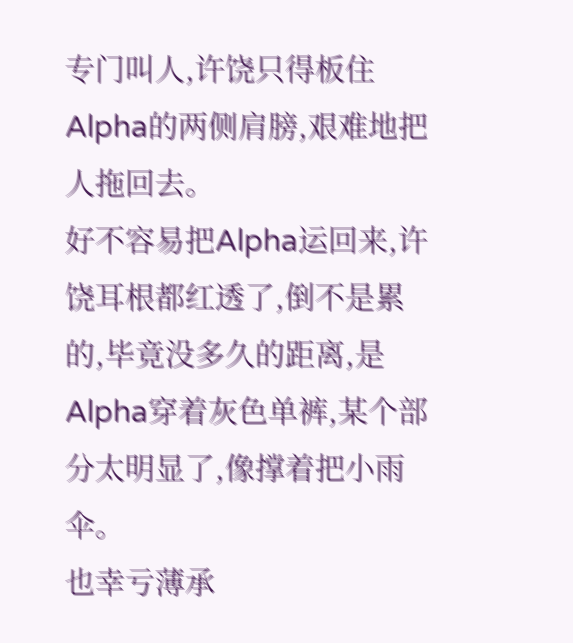专门叫人,许饶只得板住Alpha的两侧肩膀,艰难地把人拖回去。
好不容易把Alpha运回来,许饶耳根都红透了,倒不是累的,毕竟没多久的距离,是Alpha穿着灰色单裤,某个部分太明显了,像撑着把小雨伞。
也幸亏薄承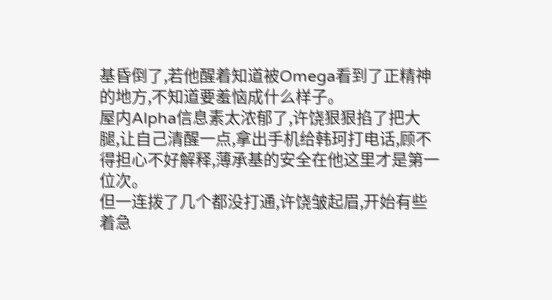基昏倒了,若他醒着知道被Omega看到了正精神的地方,不知道要羞恼成什么样子。
屋内Alpha信息素太浓郁了,许饶狠狠掐了把大腿,让自己清醒一点,拿出手机给韩珂打电话,顾不得担心不好解释,薄承基的安全在他这里才是第一位次。
但一连拨了几个都没打通,许饶皱起眉,开始有些着急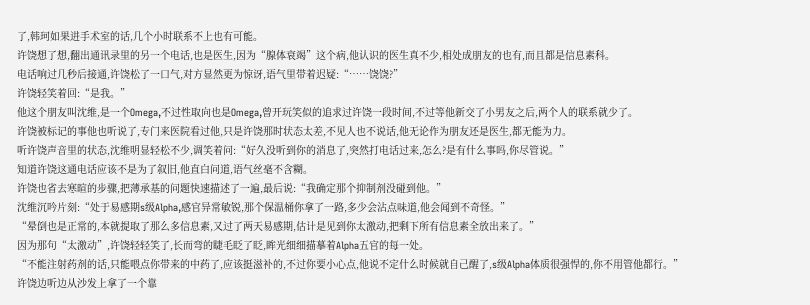了,韩珂如果进手术室的话,几个小时联系不上也有可能。
许饶想了想,翻出通讯录里的另一个电话,也是医生,因为“腺体衰竭”这个病,他认识的医生真不少,相处成朋友的也有,而且都是信息素科。
电话响过几秒后接通,许饶松了一口气,对方显然更为惊讶,语气里带着迟疑:“……饶饶?”
许饶轻笑着回:“是我。”
他这个朋友叫沈维,是一个Omega,不过性取向也是Omega,曾开玩笑似的追求过许饶一段时间,不过等他新交了小男友之后,两个人的联系就少了。
许饶被标记的事他也听说了,专门来医院看过他,只是许饶那时状态太差,不见人也不说话,他无论作为朋友还是医生,都无能为力。
听许饶声音里的状态,沈维明显轻松不少,调笑着问:“好久没听到你的消息了,突然打电话过来,怎么?是有什么事吗,你尽管说。”
知道许饶这通电话应该不是为了叙旧,他直白问道,语气丝毫不含糊。
许饶也省去寒暄的步骤,把薄承基的问题快速描述了一遍,最后说:“我确定那个抑制剂没碰到他。”
沈维沉吟片刻:“处于易感期s级Alpha,感官异常敏锐,那个保温桶你拿了一路,多少会沾点味道,他会闻到不奇怪。”
“晕倒也是正常的,本就提取了那么多信息素,又过了两天易感期,估计是见到你太激动,把剩下所有信息素全放出来了。”
因为那句“太激动”,许饶轻轻笑了,长而弯的睫毛眨了眨,眸光细细描摹着Alpha五官的每一处。
“不能注射药剂的话,只能喂点你带来的中药了,应该挺滋补的,不过你要小心点,他说不定什么时候就自己醒了,s级Alpha体质很强悍的,你不用管他都行。”
许饶边听边从沙发上拿了一个靠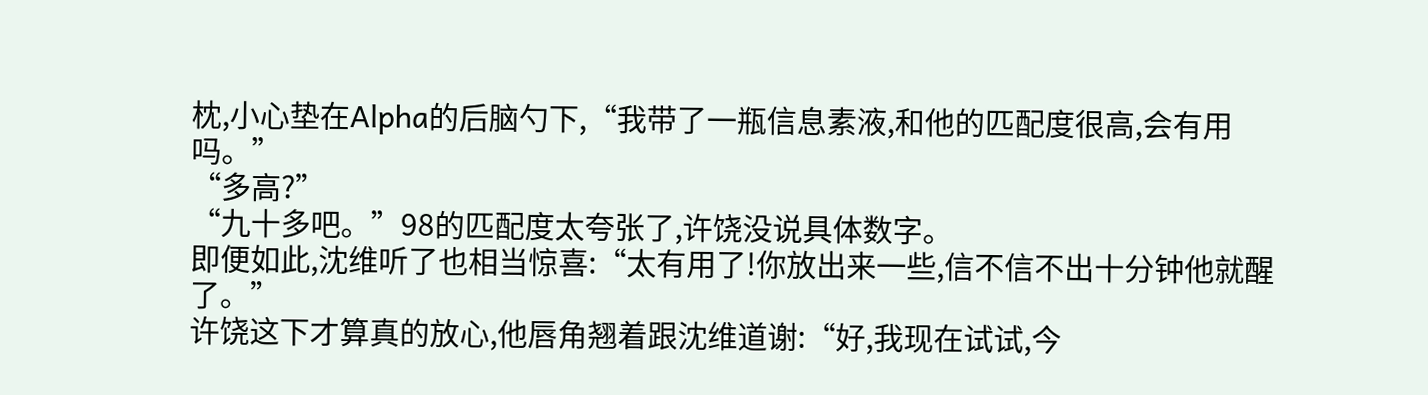枕,小心垫在Alpha的后脑勺下,“我带了一瓶信息素液,和他的匹配度很高,会有用吗。”
“多高?”
“九十多吧。”98的匹配度太夸张了,许饶没说具体数字。
即便如此,沈维听了也相当惊喜:“太有用了!你放出来一些,信不信不出十分钟他就醒了。”
许饶这下才算真的放心,他唇角翘着跟沈维道谢:“好,我现在试试,今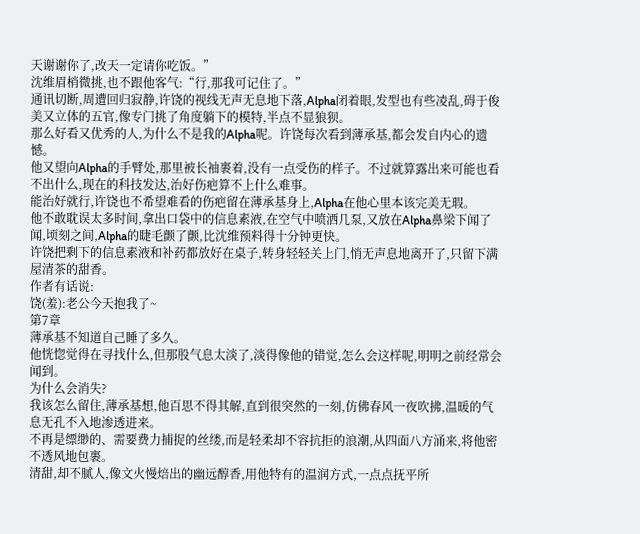天谢谢你了,改天一定请你吃饭。”
沈维眉梢微挑,也不跟他客气:“行,那我可记住了。”
通讯切断,周遭回归寂静,许饶的视线无声无息地下落,Alpha闭着眼,发型也有些凌乱,碍于俊美又立体的五官,像专门挑了角度躺下的模特,半点不显狼狈。
那么好看又优秀的人,为什么不是我的Alpha呢。许饶每次看到薄承基,都会发自内心的遗憾。
他又望向Alpha的手臂处,那里被长袖裹着,没有一点受伤的样子。不过就算露出来可能也看不出什么,现在的科技发达,治好伤疤算不上什么难事。
能治好就行,许饶也不希望难看的伤疤留在薄承基身上,Alpha在他心里本该完美无瑕。
他不敢耽误太多时间,拿出口袋中的信息素液,在空气中喷洒几泵,又放在Alpha鼻梁下闻了闻,顷刻之间,Alpha的睫毛颤了颤,比沈维预料得十分钟更快。
许饶把剩下的信息素液和补药都放好在桌子,转身轻轻关上门,悄无声息地离开了,只留下满屋清茶的甜香。
作者有话说:
饶(羞):老公今天抱我了~
第7章
薄承基不知道自己睡了多久。
他恍惚觉得在寻找什么,但那股气息太淡了,淡得像他的错觉,怎么会这样呢,明明之前经常会闻到。
为什么会消失?
我该怎么留住,薄承基想,他百思不得其解,直到很突然的一刻,仿佛春风一夜吹拂,温暖的气息无孔不入地渗透进来。
不再是缥缈的、需要费力捕捉的丝缕,而是轻柔却不容抗拒的浪潮,从四面八方涌来,将他密不透风地包裹。
清甜,却不腻人,像文火慢焙出的幽远醇香,用他特有的温润方式,一点点抚平所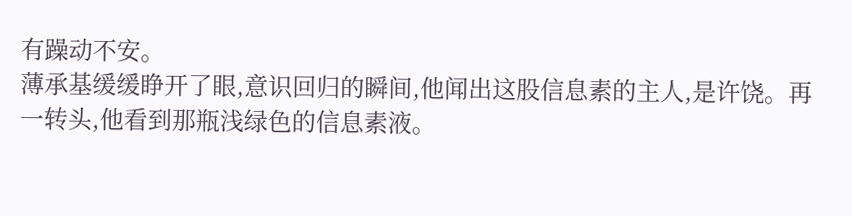有躁动不安。
薄承基缓缓睁开了眼,意识回归的瞬间,他闻出这股信息素的主人,是许饶。再一转头,他看到那瓶浅绿色的信息素液。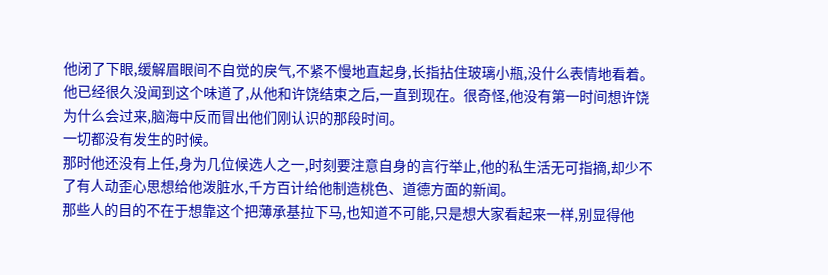他闭了下眼,缓解眉眼间不自觉的戾气,不紧不慢地直起身,长指拈住玻璃小瓶,没什么表情地看着。
他已经很久没闻到这个味道了,从他和许饶结束之后,一直到现在。很奇怪,他没有第一时间想许饶为什么会过来,脑海中反而冒出他们刚认识的那段时间。
一切都没有发生的时候。
那时他还没有上任,身为几位候选人之一,时刻要注意自身的言行举止,他的私生活无可指摘,却少不了有人动歪心思想给他泼脏水,千方百计给他制造桃色、道德方面的新闻。
那些人的目的不在于想靠这个把薄承基拉下马,也知道不可能,只是想大家看起来一样,别显得他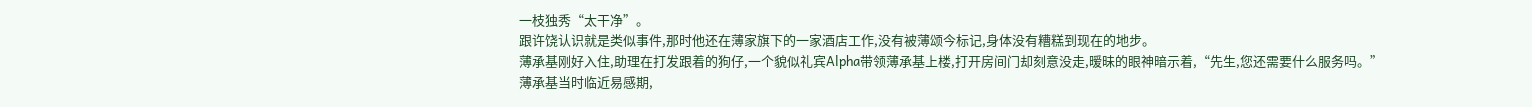一枝独秀“太干净”。
跟许饶认识就是类似事件,那时他还在薄家旗下的一家酒店工作,没有被薄颂今标记,身体没有糟糕到现在的地步。
薄承基刚好入住,助理在打发跟着的狗仔,一个貌似礼宾Alpha带领薄承基上楼,打开房间门却刻意没走,暧昧的眼神暗示着,“先生,您还需要什么服务吗。”
薄承基当时临近易感期,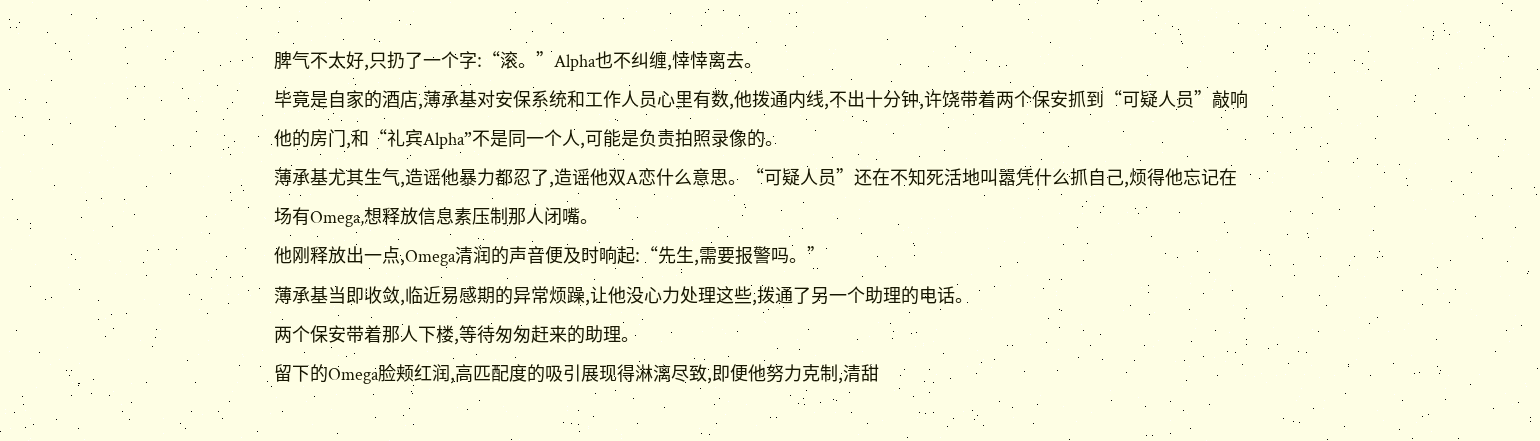脾气不太好,只扔了一个字:“滚。”Alpha也不纠缠,悻悻离去。
毕竟是自家的酒店,薄承基对安保系统和工作人员心里有数,他拨通内线,不出十分钟,许饶带着两个保安抓到“可疑人员”敲响他的房门,和“礼宾Alpha”不是同一个人,可能是负责拍照录像的。
薄承基尤其生气,造谣他暴力都忍了,造谣他双A恋什么意思。“可疑人员”还在不知死活地叫嚣凭什么抓自己,烦得他忘记在场有Omega,想释放信息素压制那人闭嘴。
他刚释放出一点,Omega清润的声音便及时响起:“先生,需要报警吗。”
薄承基当即收敛,临近易感期的异常烦躁,让他没心力处理这些,拨通了另一个助理的电话。
两个保安带着那人下楼,等待匆匆赶来的助理。
留下的Omega脸颊红润,高匹配度的吸引展现得淋漓尽致,即便他努力克制,清甜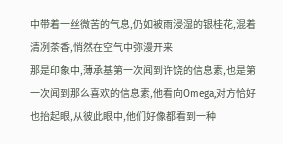中带着一丝微苦的气息,仍如被雨浸湿的银桂花,混着清冽茶香,悄然在空气中弥漫开来
那是印象中,薄承基第一次闻到许饶的信息素,也是第一次闻到那么喜欢的信息素,他看向Omega,对方恰好也抬起眼,从彼此眼中,他们好像都看到一种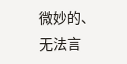微妙的、无法言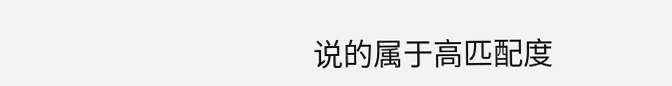说的属于高匹配度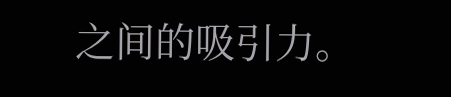之间的吸引力。